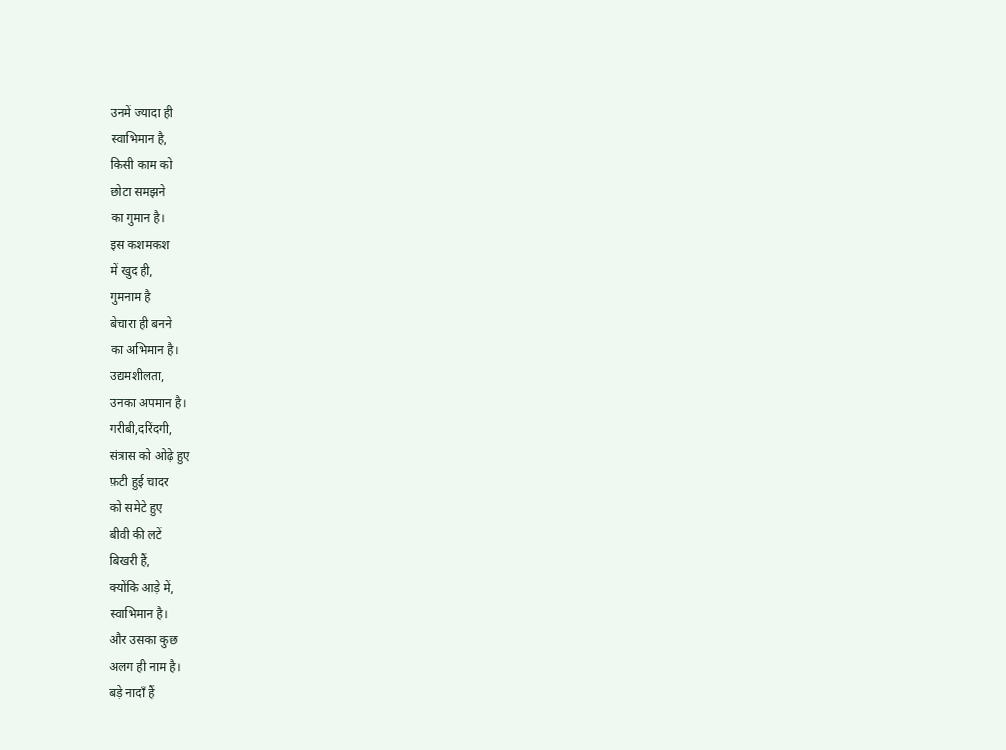उनमें ज्यादा ही
स्वाभिमान है,
किसी काम को
छोटा समझने
का गुमान है।
इस कशमकश
में खुद ही,
गुमनाम है
बेचारा ही बनने
का अभिमान है।
उद्यमशीलता,
उनका अपमान है।
गरीबी,दरिंदगी,
संत्रास को ओढ़े हुए
फ़टी हुई चादर
को समेटे हुए
बीवी की लटें
बिखरी हैं,
क्योंकि आड़े में,
स्वाभिमान है।
और उसका कुछ
अलग ही नाम है।
बड़े नादाँ हैं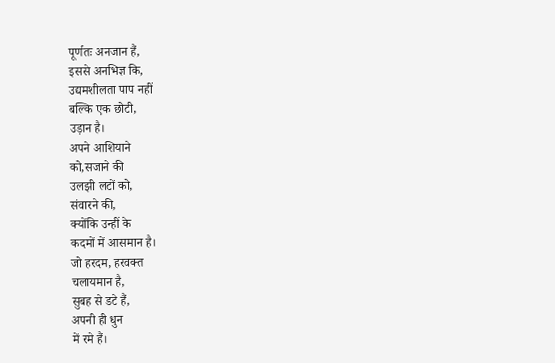पूर्णतः अनजान हैं,
इससे अनभिज्ञ कि,
उद्यमशीलता पाप नहीं
बल्कि एक छोटी,
उड़ान है।
अपने आशियाने
को,सजाने की
उलझी लटों को,
संवारने की,
क्योंकि उन्हीं के
कदमों में आसमान है।
जो हरदम, हरवक्त
चलायमान है,
सुबह से डटे हैं,
अपनी ही धुन
में रमे हैं।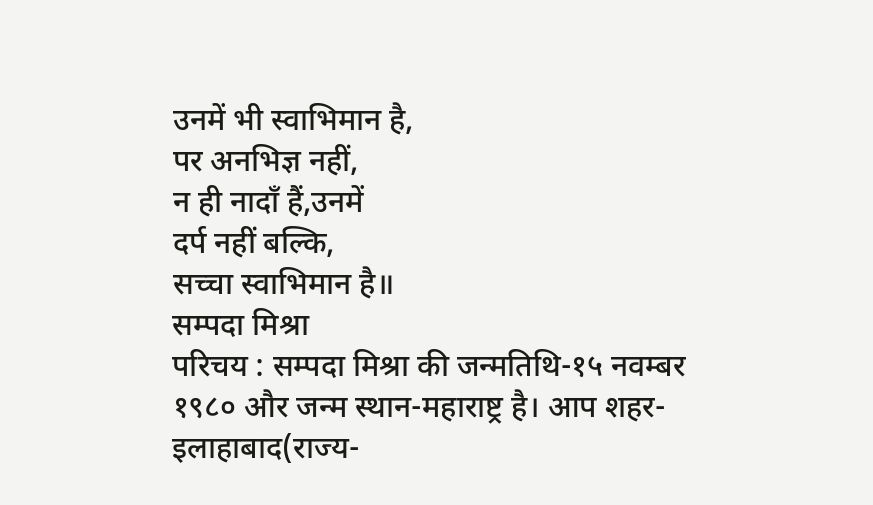उनमें भी स्वाभिमान है,
पर अनभिज्ञ नहीं,
न ही नादाँ हैं,उनमें
दर्प नहीं बल्कि,
सच्चा स्वाभिमान है॥
सम्पदा मिश्रा
परिचय : सम्पदा मिश्रा की जन्मतिथि-१५ नवम्बर १९८० और जन्म स्थान-महाराष्ट्र है। आप शहर- इलाहाबाद(राज्य-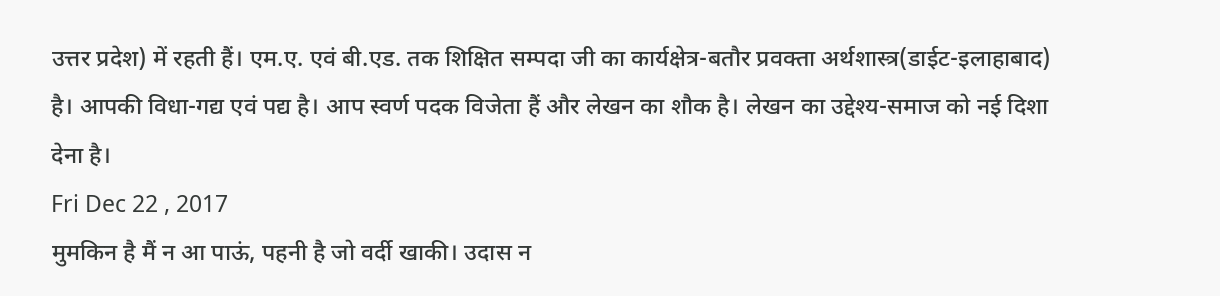उत्तर प्रदेश) में रहती हैं। एम.ए. एवं बी.एड. तक शिक्षित सम्पदा जी का कार्यक्षेत्र-बतौर प्रवक्ता अर्थशास्त्र(डाईट-इलाहाबाद) है। आपकी विधा-गद्य एवं पद्य है। आप स्वर्ण पदक विजेता हैं और लेखन का शौक है। लेखन का उद्देश्य-समाज को नई दिशा देना है।
Fri Dec 22 , 2017
मुमकिन है मैं न आ पाऊं, पहनी है जो वर्दी खाकी। उदास न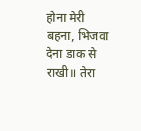होना मेरी बहना, भिजवा देना डाक से राखी॥ तेरा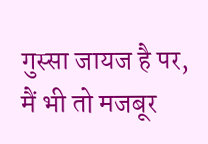गुस्सा जायज है पर, मैं भी तो मजबूर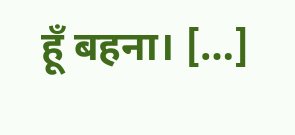हूँ बहना। […]